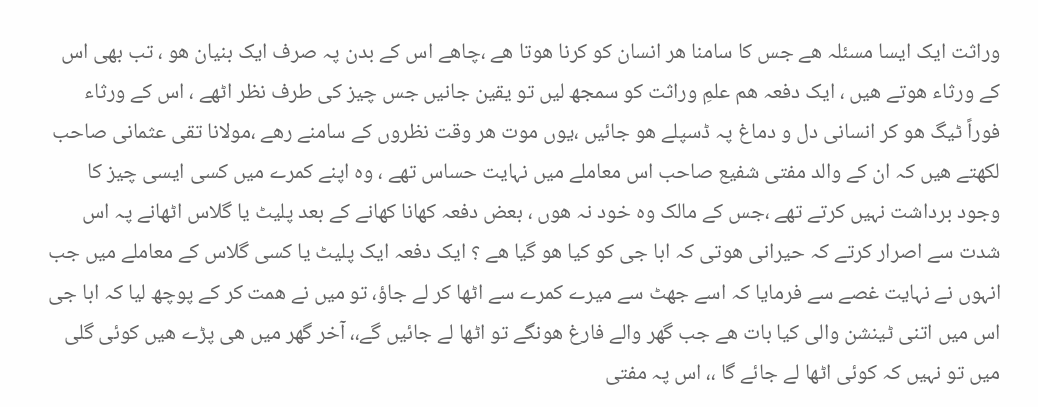وراثت ایک ایسا مسئلہ ھے جس کا سامنا ھر انسان کو کرنا ھوتا ھے ،چاھے اس کے بدن پہ صرف ایک بنیان ھو ، تب بھی اس کے ورثاء ھوتے ھیں ، ایک دفعہ ھم علمِ وراثت کو سمجھ لیں تو یقین جانیں جس چیز کی طرف نظر اٹھے ، اس کے ورثاء فوراً ٹیگ ھو کر انسانی دل و دماغ پہ ڈسپلے ھو جائیں ،یوں موت ھر وقت نظروں کے سامنے رھے ،مولانا تقی عثمانی صاحب لکھتے ھیں کہ ان کے والد مفتی شفیع صاحب اس معاملے میں نہایت حساس تھے ، وہ اپنے کمرے میں کسی ایسی چیز کا وجود برداشت نہیں کرتے تھے ،جس کے مالک وہ خود نہ ھوں ، بعض دفعہ کھانا کھانے کے بعد پلیٹ یا گلاس اٹھانے پہ اس شدت سے اصرار کرتے کہ حیرانی ھوتی کہ ابا جی کو کیا ھو گیا ھے ؟ ایک دفعہ ایک پلیٹ یا کسی گلاس کے معاملے میں جب انہوں نے نہایت غصے سے فرمایا کہ اسے جھٹ سے میرے کمرے سے اٹھا کر لے جاؤ، تو میں نے ھمت کر کے پوچھ لیا کہ ابا جی اس میں اتنی ٹینشن والی کیا بات ھے جب گھر والے فارغ ھونگے تو اٹھا لے جائیں گے،، آخر گھر میں ھی پڑے ھیں کوئی گلی میں تو نہیں کہ کوئی اٹھا لے جائے گا ،، اس پہ مفتی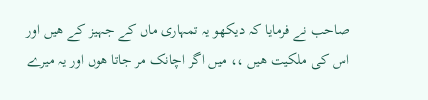صاحب نے فرمایا کہ دیکھو یہ تمہاری ماں کے جہیز کے ھیں اور اس کی ملکیت ھیں ،، میں اگر اچانک مر جاتا ھوں اور یہ میرے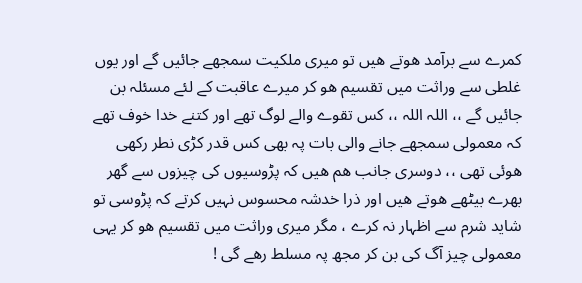کمرے سے برآمد ھوتے ھیں تو میری ملکیت سمجھے جائیں گے اور یوں غلطی سے وراثت میں تقسیم ھو کر میرے عاقبت کے لئے مسئلہ بن جائیں گے ،، اللہ اللہ ،، کس تقوے والے لوگ تھے اور کتنے خدا خوف تھے کہ معمولی سمجھے جانے والی بات پہ بھی کس قدر کڑی نطر رکھی ھوئی تھی ،، دوسری جانب ھم ھیں کہ پڑوسیوں کی چیزوں سے گھر بھرے بیٹھے ھوتے ھیں اور ذرا خدشہ محسوس نہیں کرتے کہ پڑوسی تو شاید شرم سے اظہار نہ کرے ، مگر میری وراثت میں تقسیم ھو کر یہی معمولی چیز آگ کی بن کر مجھ پہ مسلط رھے گی !